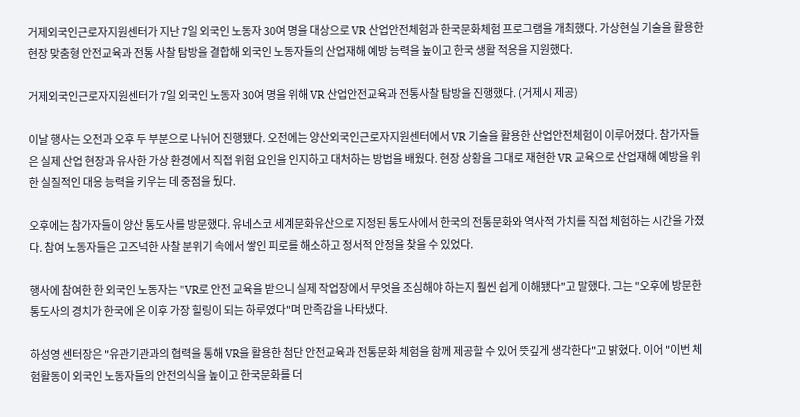거제외국인근로자지원센터가 지난 7일 외국인 노동자 30여 명을 대상으로 VR 산업안전체험과 한국문화체험 프로그램을 개최했다. 가상현실 기술을 활용한 현장 맞춤형 안전교육과 전통 사찰 탐방을 결합해 외국인 노동자들의 산업재해 예방 능력을 높이고 한국 생활 적응을 지원했다.

거제외국인근로자지원센터가 7일 외국인 노동자 30여 명을 위해 VR 산업안전교육과 전통사찰 탐방을 진행했다. (거제시 제공)

이날 행사는 오전과 오후 두 부분으로 나뉘어 진행됐다. 오전에는 양산외국인근로자지원센터에서 VR 기술을 활용한 산업안전체험이 이루어졌다. 참가자들은 실제 산업 현장과 유사한 가상 환경에서 직접 위험 요인을 인지하고 대처하는 방법을 배웠다. 현장 상황을 그대로 재현한 VR 교육으로 산업재해 예방을 위한 실질적인 대응 능력을 키우는 데 중점을 뒀다.

오후에는 참가자들이 양산 통도사를 방문했다. 유네스코 세계문화유산으로 지정된 통도사에서 한국의 전통문화와 역사적 가치를 직접 체험하는 시간을 가졌다. 참여 노동자들은 고즈넉한 사찰 분위기 속에서 쌓인 피로를 해소하고 정서적 안정을 찾을 수 있었다.

행사에 참여한 한 외국인 노동자는 "VR로 안전 교육을 받으니 실제 작업장에서 무엇을 조심해야 하는지 훨씬 쉽게 이해됐다"고 말했다. 그는 "오후에 방문한 통도사의 경치가 한국에 온 이후 가장 힐링이 되는 하루였다"며 만족감을 나타냈다.

하성영 센터장은 "유관기관과의 협력을 통해 VR을 활용한 첨단 안전교육과 전통문화 체험을 함께 제공할 수 있어 뜻깊게 생각한다"고 밝혔다. 이어 "이번 체험활동이 외국인 노동자들의 안전의식을 높이고 한국문화를 더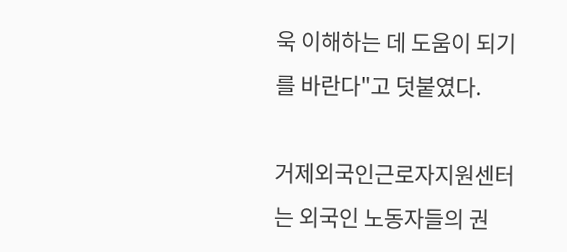욱 이해하는 데 도움이 되기를 바란다"고 덧붙였다.

거제외국인근로자지원센터는 외국인 노동자들의 권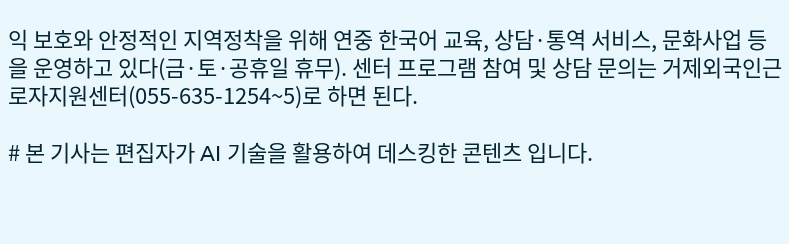익 보호와 안정적인 지역정착을 위해 연중 한국어 교육, 상담·통역 서비스, 문화사업 등을 운영하고 있다(금·토·공휴일 휴무). 센터 프로그램 참여 및 상담 문의는 거제외국인근로자지원센터(055-635-1254~5)로 하면 된다.

# 본 기사는 편집자가 AI 기술을 활용하여 데스킹한 콘텐츠 입니다.